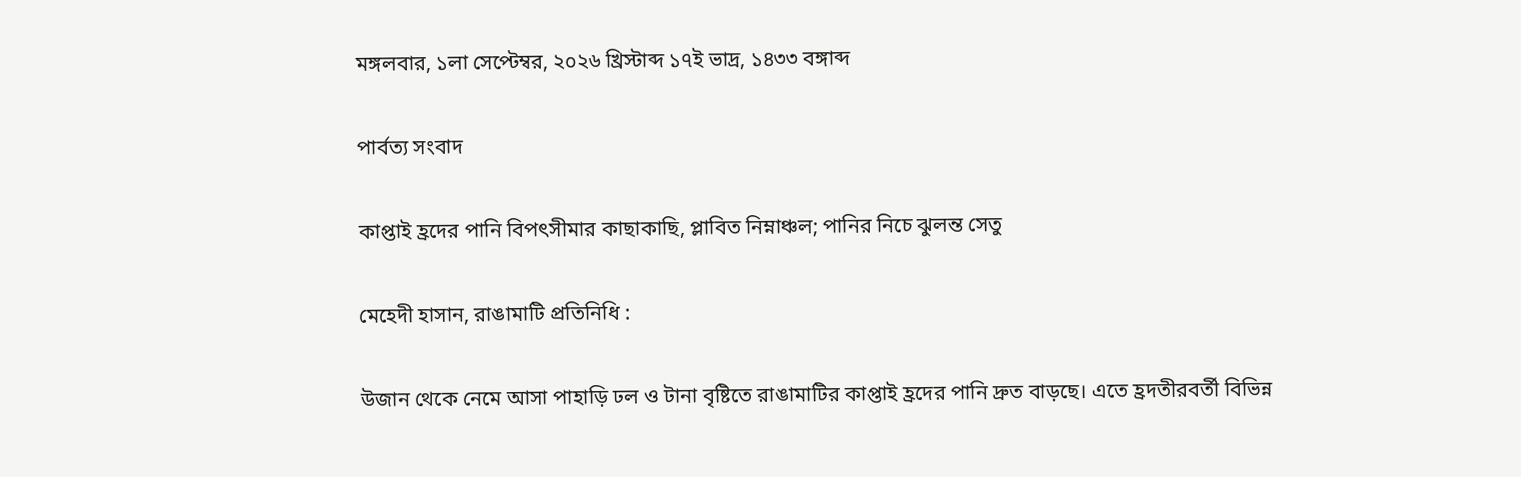মঙ্গলবার, ১লা সেপ্টেম্বর, ২০২৬ খ্রিস্টাব্দ ১৭ই ভাদ্র, ১৪৩৩ বঙ্গাব্দ

পার্বত্য সংবাদ

কাপ্তাই হ্রদের পানি বিপৎসীমার কাছাকাছি, প্লাবিত নিম্নাঞ্চল; পানির নিচে ঝুলন্ত সেতু

মেহেদী হাসান, রাঙামাটি প্রতিনিধি :

উজান থেকে নেমে আসা পাহাড়ি ঢল ও টানা বৃষ্টিতে রাঙামাটির কাপ্তাই হ্রদের পানি দ্রুত বাড়ছে। এতে হ্রদতীরবর্তী বিভিন্ন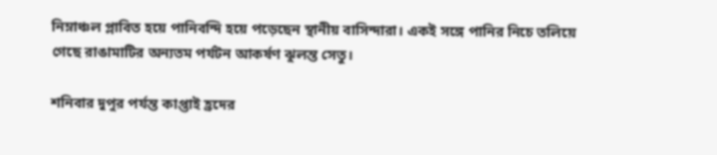নিম্নাঞ্চল প্লাবিত হয়ে পানিবন্দি হয়ে পড়েছেন স্থানীয় বাসিন্দারা। একই সঙ্গে পানির নিচে তলিয়ে গেছে রাঙামাটির অন্যতম পর্যটন আকর্ষণ ঝুলন্ত সেতু।

শনিবার দুপুর পর্যন্ত কাপ্তাই হ্রদের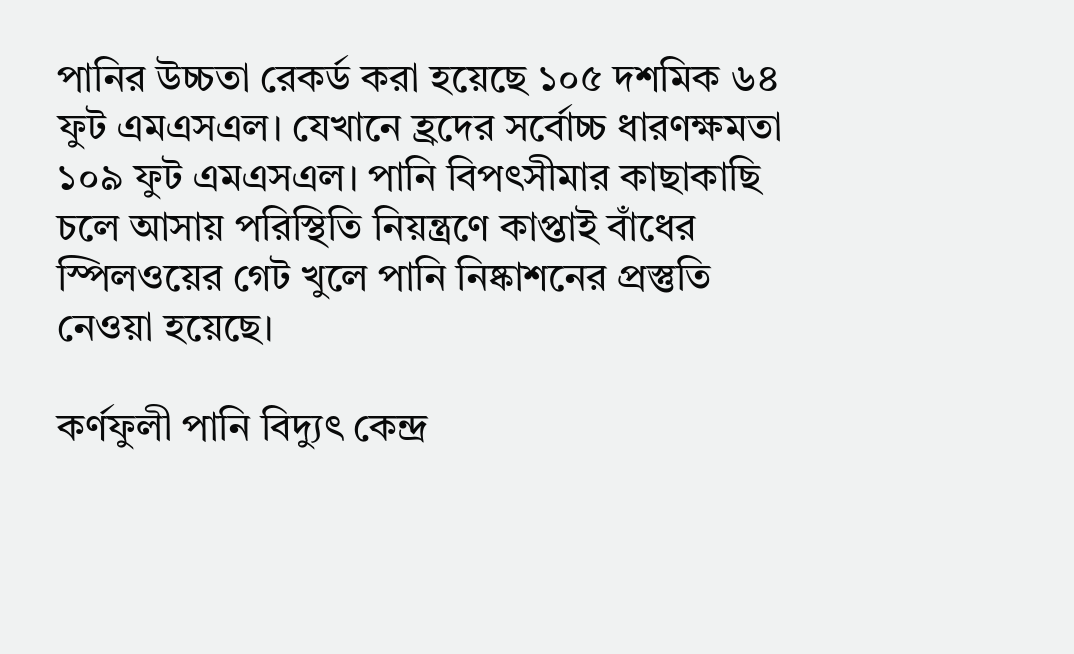পানির উচ্চতা রেকর্ড করা হয়েছে ১০৫ দশমিক ৬৪ ফুট এমএসএল। যেখানে হ্রদের সর্বোচ্চ ধারণক্ষমতা ১০৯ ফুট এমএসএল। পানি বিপৎসীমার কাছাকাছি চলে আসায় পরিস্থিতি নিয়ন্ত্রণে কাপ্তাই বাঁধের স্পিলওয়ের গেট খুলে পানি নিষ্কাশনের প্রস্তুতি নেওয়া হয়েছে।

কর্ণফুলী পানি বিদ্যুৎ কেন্দ্র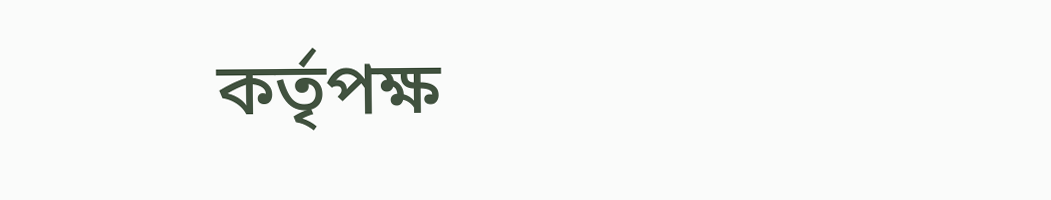কর্তৃপক্ষ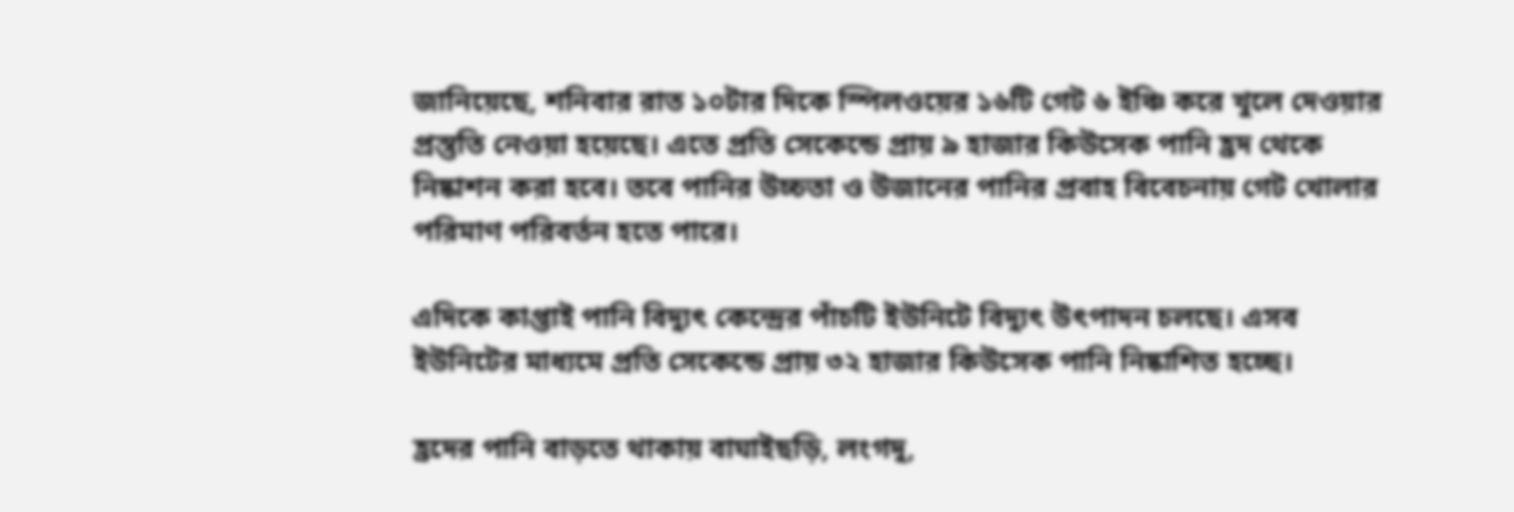জানিয়েছে, শনিবার রাত ১০টার দিকে স্পিলওয়ের ১৬টি গেট ৬ ইঞ্চি করে খুলে দেওয়ার প্রস্তুতি নেওয়া হয়েছে। এতে প্রতি সেকেন্ডে প্রায় ৯ হাজার কিউসেক পানি হ্রদ থেকে নিষ্কাশন করা হবে। তবে পানির উচ্চতা ও উজানের পানির প্রবাহ বিবেচনায় গেট খোলার পরিমাণ পরিবর্তন হতে পারে।

এদিকে কাপ্তাই পানি বিদ্যুৎ কেন্দ্রের পাঁচটি ইউনিটে বিদ্যুৎ উৎপাদন চলছে। এসব ইউনিটের মাধ্যমে প্রতি সেকেন্ডে প্রায় ৩২ হাজার কিউসেক পানি নিষ্কাশিত হচ্ছে।

হ্রদের পানি বাড়তে থাকায় বাঘাইছড়ি, লংগদু,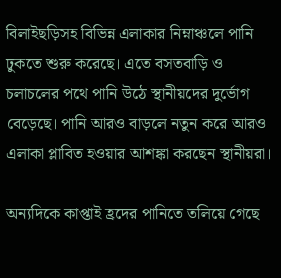বিলাইছড়িসহ বিভিন্ন এলাকার নিম্নাঞ্চলে পানি ঢুকতে শুরু করেছে। এতে বসতবাড়ি ও চলাচলের পথে পানি উঠে স্থানীয়দের দুর্ভোগ বেড়েছে। পানি আরও বাড়লে নতুন করে আরও এলাকা প্লাবিত হওয়ার আশঙ্কা করছেন স্থানীয়রা।

অন্যদিকে কাপ্তাই হ্রদের পানিতে তলিয়ে গেছে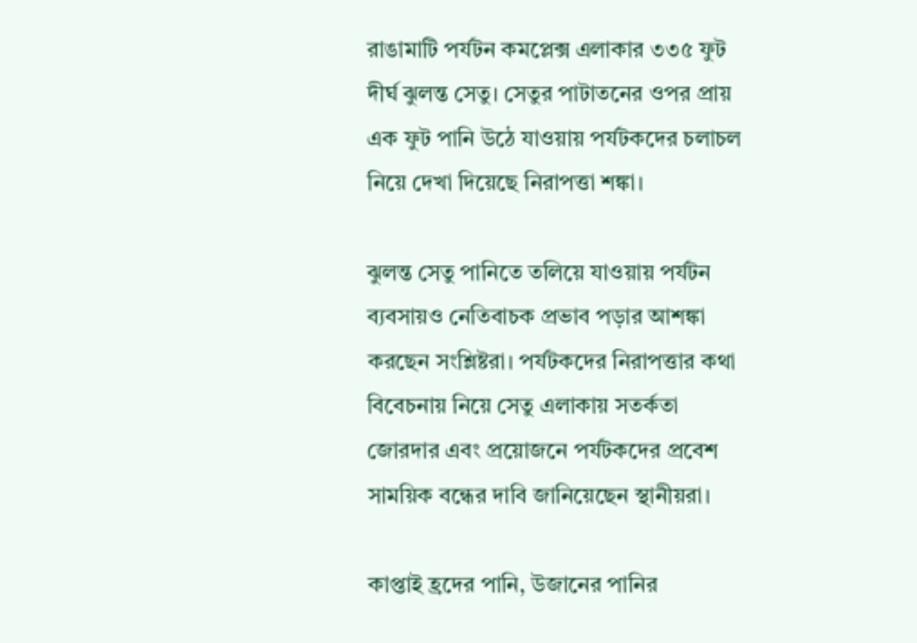রাঙামাটি পর্যটন কমপ্লেক্স এলাকার ৩৩৫ ফুট দীর্ঘ ঝুলন্ত সেতু। সেতুর পাটাতনের ওপর প্রায় এক ফুট পানি উঠে যাওয়ায় পর্যটকদের চলাচল নিয়ে দেখা দিয়েছে নিরাপত্তা শঙ্কা।

ঝুলন্ত সেতু পানিতে তলিয়ে যাওয়ায় পর্যটন ব্যবসায়ও নেতিবাচক প্রভাব পড়ার আশঙ্কা করছেন সংশ্লিষ্টরা। পর্যটকদের নিরাপত্তার কথা বিবেচনায় নিয়ে সেতু এলাকায় সতর্কতা জোরদার এবং প্রয়োজনে পর্যটকদের প্রবেশ সাময়িক বন্ধের দাবি জানিয়েছেন স্থানীয়রা।

কাপ্তাই হ্রদের পানি, উজানের পানির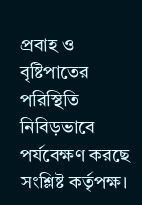প্রবাহ ও বৃষ্টিপাতের পরিস্থিতি নিবিড়ভাবে পর্যবেক্ষণ করছে সংশ্লিষ্ট কর্তৃপক্ষ।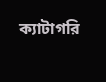ক্যাটাগরি